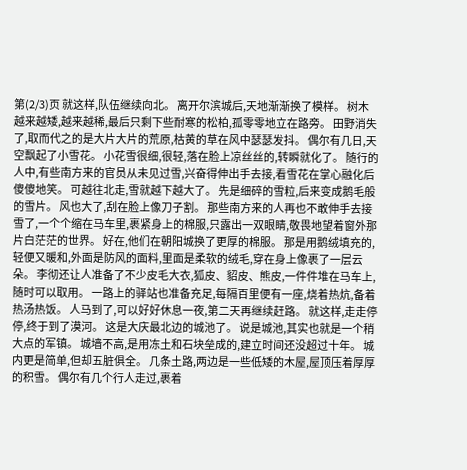第(2/3)页 就这样,队伍继续向北。 离开尔滨城后,天地渐渐换了模样。 树木越来越矮,越来越稀,最后只剩下些耐寒的松柏,孤零零地立在路旁。 田野消失了,取而代之的是大片大片的荒原,枯黄的草在风中瑟瑟发抖。 偶尔有几日,天空飘起了小雪花。 小花雪很细,很轻,落在脸上凉丝丝的,转瞬就化了。 随行的人中,有些南方来的官员从未见过雪,兴奋得伸出手去接,看雪花在掌心融化后傻傻地笑。 可越往北走,雪就越下越大了。 先是细碎的雪粒,后来变成鹅毛般的雪片。 风也大了,刮在脸上像刀子割。 那些南方来的人再也不敢伸手去接雪了,一个个缩在马车里,裹紧身上的棉服,只露出一双眼睛,敬畏地望着窗外那片白茫茫的世界。 好在,他们在朝阳城换了更厚的棉服。 那是用鹅绒填充的,轻便又暖和,外面是防风的面料,里面是柔软的绒毛,穿在身上像裹了一层云朵。 李彻还让人准备了不少皮毛大衣,狐皮、貂皮、熊皮,一件件堆在马车上,随时可以取用。 一路上的驿站也准备充足,每隔百里便有一座,烧着热炕,备着热汤热饭。 人马到了,可以好好休息一夜,第二天再继续赶路。 就这样,走走停停,终于到了漠河。 这是大庆最北边的城池了。 说是城池,其实也就是一个稍大点的军镇。 城墙不高,是用冻土和石块垒成的,建立时间还没超过十年。 城内更是简单,但却五脏俱全。 几条土路,两边是一些低矮的木屋,屋顶压着厚厚的积雪。 偶尔有几个行人走过,裹着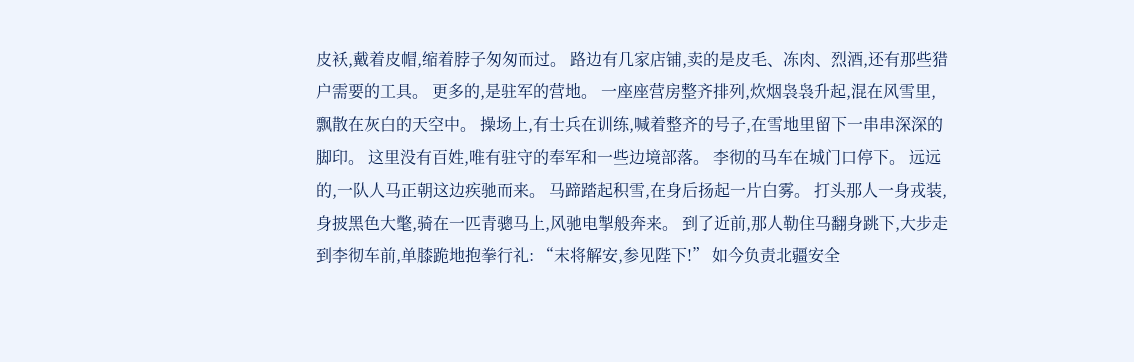皮袄,戴着皮帽,缩着脖子匆匆而过。 路边有几家店铺,卖的是皮毛、冻肉、烈酒,还有那些猎户需要的工具。 更多的,是驻军的营地。 一座座营房整齐排列,炊烟袅袅升起,混在风雪里,飘散在灰白的天空中。 操场上,有士兵在训练,喊着整齐的号子,在雪地里留下一串串深深的脚印。 这里没有百姓,唯有驻守的奉军和一些边境部落。 李彻的马车在城门口停下。 远远的,一队人马正朝这边疾驰而来。 马蹄踏起积雪,在身后扬起一片白雾。 打头那人一身戎装,身披黑色大氅,骑在一匹青骢马上,风驰电掣般奔来。 到了近前,那人勒住马翻身跳下,大步走到李彻车前,单膝跪地抱拳行礼: “末将解安,参见陛下!” 如今负责北疆安全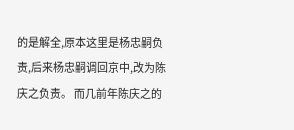的是解全,原本这里是杨忠嗣负责,后来杨忠嗣调回京中,改为陈庆之负责。 而几前年陈庆之的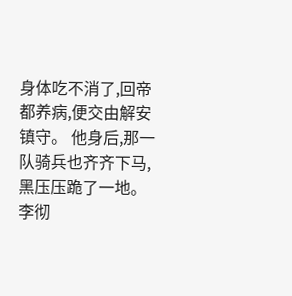身体吃不消了,回帝都养病,便交由解安镇守。 他身后,那一队骑兵也齐齐下马,黑压压跪了一地。 李彻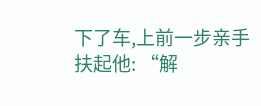下了车,上前一步亲手扶起他: “解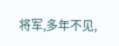将军,多年不见,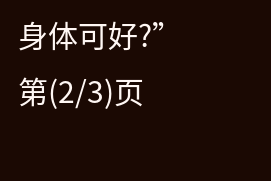身体可好?” 第(2/3)页